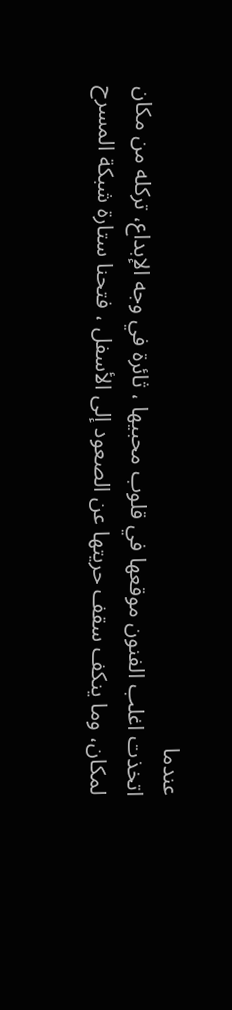عندما
اتخذت اغلب الفنون موقعها في قلوب محبيها ، ثائرة في وجه الإبداع، تركله من مكان
لمكان، وما ينكف سقف حريتها عن الصعود إلى الأسفل ، فتحنا ستارة شبكة المسرح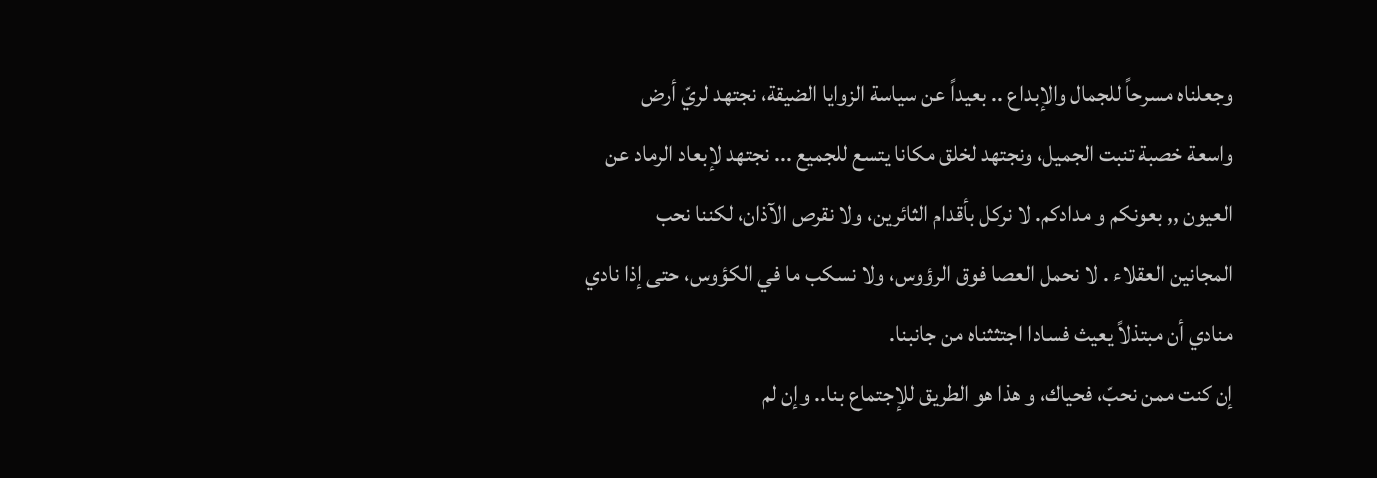وجعلناه مسرحاً للجمال والإبداع .. بعيداً عن سياسة الزوايا الضيقة، نجتهد لريّ أرض
واسعة خصبة تنبت الجميل، ونجتهد لخلق مكانا يتسع للجميع ... نجتهد لإبعاد الرماد عن
العيون ,, بعونكم و مدادكم. لا نركل بأقدام الثائرين، ولا نقرص الآذان، لكننا نحب
المجانين العقلاء . لا نحمل العصا فوق الرؤوس، ولا نسكب ما في الكؤوس، حتى إذا نادي
منادي أن مبتذلاً يعيث فسادا اجتثثناه من جانبنا.
إن كنت ممن نحبّ، فحياك، و هذا هو الطريق للإجتماع بنا.. وإن لم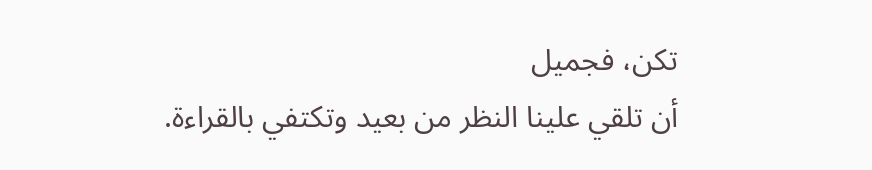تكن، فجميل
أن تلقي علينا النظر من بعيد وتكتفي بالقراءة.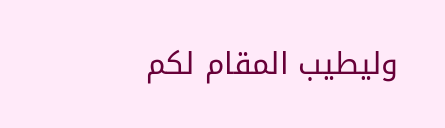وليطيب المقام لكم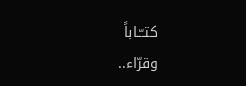كتــّـاباً
وقرّاء..